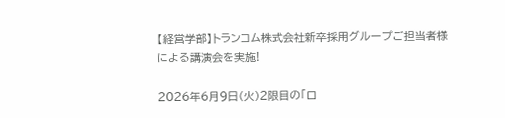【経営学部】トランコム株式会社新卒採用グループご担当者様による講演会を実施!

2026年6月9日(火)2限目の「ロ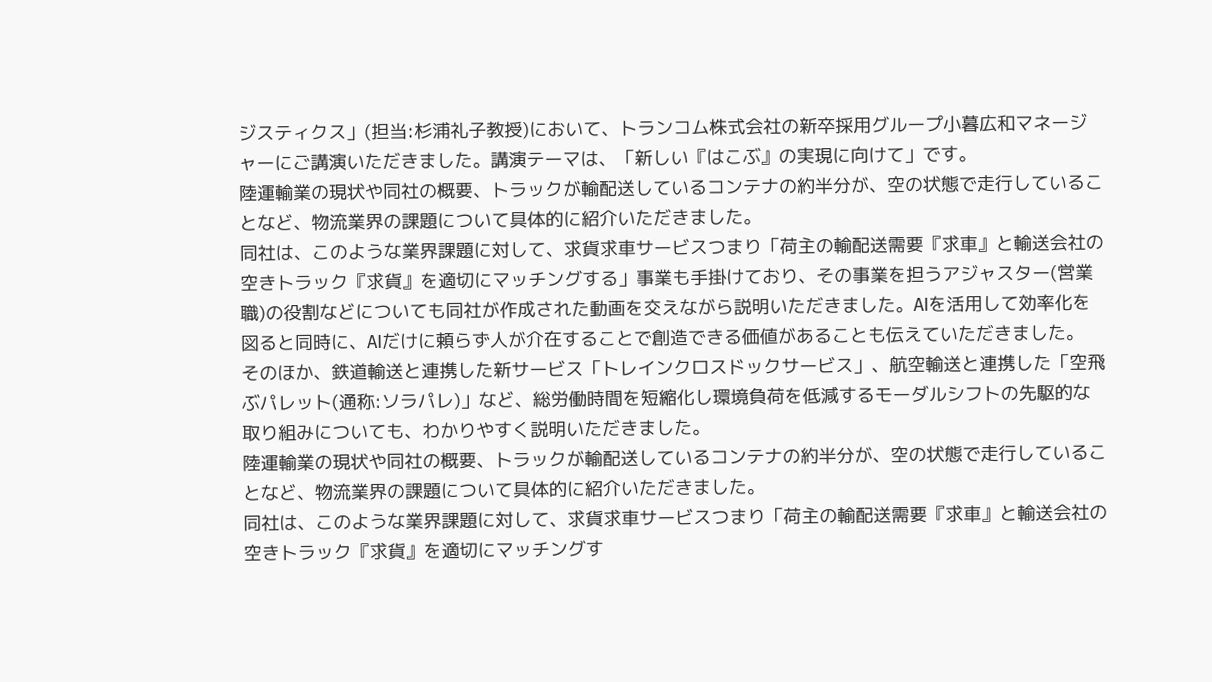ジスティクス」(担当:杉浦礼子教授)において、トランコム株式会社の新卒採用グループ小暮広和マネージャーにご講演いただきました。講演テーマは、「新しい『はこぶ』の実現に向けて」です。
陸運輸業の現状や同社の概要、トラックが輸配送しているコンテナの約半分が、空の状態で走行していることなど、物流業界の課題について具体的に紹介いただきました。
同社は、このような業界課題に対して、求貨求車サービスつまり「荷主の輸配送需要『求車』と輸送会社の空きトラック『求貨』を適切にマッチングする」事業も手掛けており、その事業を担うアジャスター(営業職)の役割などについても同社が作成された動画を交えながら説明いただきました。AIを活用して効率化を図ると同時に、AIだけに頼らず人が介在することで創造できる価値があることも伝えていただきました。
そのほか、鉄道輸送と連携した新サービス「トレインクロスドックサービス」、航空輸送と連携した「空飛ぶパレット(通称:ソラパレ)」など、総労働時間を短縮化し環境負荷を低減するモーダルシフトの先駆的な取り組みについても、わかりやすく説明いただきました。
陸運輸業の現状や同社の概要、トラックが輸配送しているコンテナの約半分が、空の状態で走行していることなど、物流業界の課題について具体的に紹介いただきました。
同社は、このような業界課題に対して、求貨求車サービスつまり「荷主の輸配送需要『求車』と輸送会社の空きトラック『求貨』を適切にマッチングす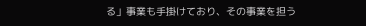る」事業も手掛けており、その事業を担う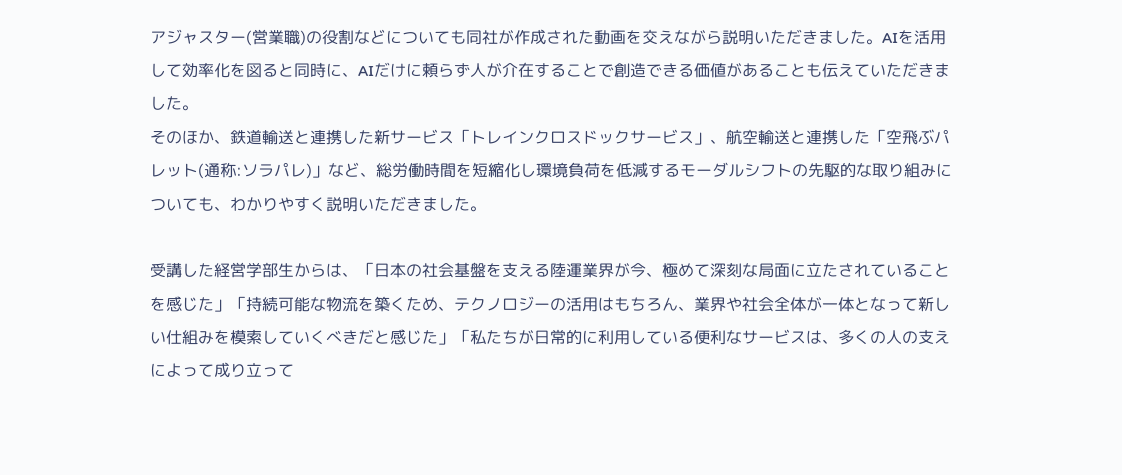アジャスター(営業職)の役割などについても同社が作成された動画を交えながら説明いただきました。AIを活用して効率化を図ると同時に、AIだけに頼らず人が介在することで創造できる価値があることも伝えていただきました。
そのほか、鉄道輸送と連携した新サービス「トレインクロスドックサービス」、航空輸送と連携した「空飛ぶパレット(通称:ソラパレ)」など、総労働時間を短縮化し環境負荷を低減するモーダルシフトの先駆的な取り組みについても、わかりやすく説明いただきました。

受講した経営学部生からは、「日本の社会基盤を支える陸運業界が今、極めて深刻な局面に立たされていることを感じた」「持続可能な物流を築くため、テクノロジーの活用はもちろん、業界や社会全体が一体となって新しい仕組みを模索していくべきだと感じた」「私たちが日常的に利用している便利なサービスは、多くの人の支えによって成り立って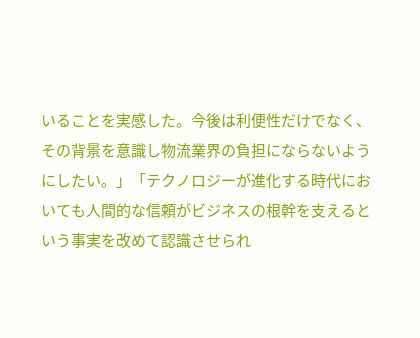いることを実感した。今後は利便性だけでなく、その背景を意識し物流業界の負担にならないようにしたい。」「テクノロジーが進化する時代においても人間的な信頼がビジネスの根幹を支えるという事実を改めて認識させられ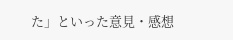た」といった意見・感想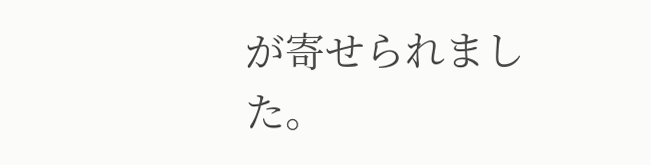が寄せられました。